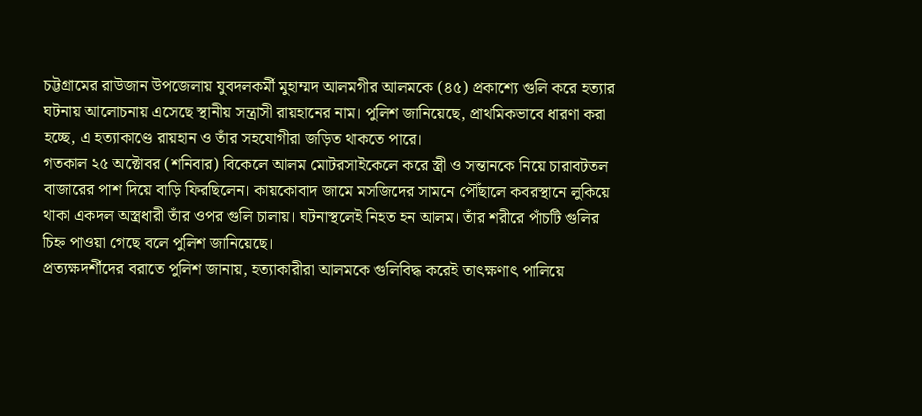চট্টগ্রামের রাউজান উপজেলায় যুবদলকর্মী মুহাম্মদ আলমগীর আলমকে (৪৫) প্রকাশ্যে গুলি করে হত্যার ঘটনায় আলোচনায় এসেছে স্থানীয় সন্ত্রাসী রায়হানের নাম। পুলিশ জানিয়েছে, প্রাথমিকভাবে ধারণা করা হচ্ছে, এ হত্যাকাণ্ডে রায়হান ও তাঁর সহযোগীরা জড়িত থাকতে পারে।
গতকাল ২৫ অক্টোবর (শনিবার) বিকেলে আলম মোটরসাইকেলে করে স্ত্রী ও সন্তানকে নিয়ে চারাবটতল বাজারের পাশ দিয়ে বাড়ি ফিরছিলেন। কায়কোবাদ জামে মসজিদের সামনে পৌঁছালে কবরস্থানে লুকিয়ে থাকা একদল অস্ত্রধারী তাঁর ওপর গুলি চালায়। ঘটনাস্থলেই নিহত হন আলম। তাঁর শরীরে পাঁচটি গুলির চিহ্ন পাওয়া গেছে বলে পুলিশ জানিয়েছে।
প্রত্যক্ষদর্শীদের বরাতে পুলিশ জানায়, হত্যাকারীরা আলমকে গুলিবিদ্ধ করেই তাৎক্ষণাৎ পালিয়ে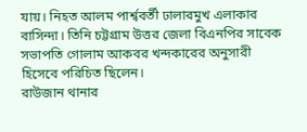যায়। নিহত আলম পার্শ্ববর্তী ঢালারমুখ এলাকার বাসিন্দা। তিনি চট্টগ্রাম উত্তর জেলা বিএনপির সাবেক সভাপতি গোলাম আকবর খন্দকারের অনুসারী হিসেবে পরিচিত ছিলেন।
রাউজান থানার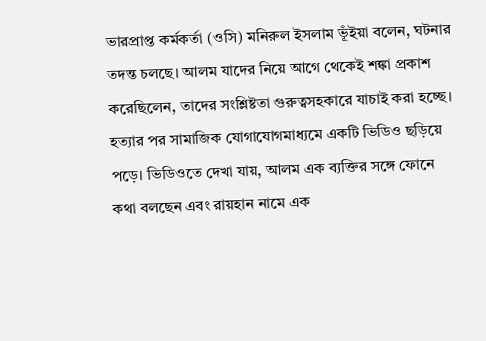ভারপ্রাপ্ত কর্মকর্তা (ওসি) মনিরুল ইসলাম ভূঁইয়া বলেন, ঘটনার তদন্ত চলছে। আলম যাদের নিয়ে আগে থেকেই শঙ্কা প্রকাশ করেছিলেন, তাদের সংশ্লিষ্টতা গুরুত্বসহকারে যাচাই করা হচ্ছে।
হত্যার পর সামাজিক যোগাযোগমাধ্যমে একটি ভিডিও ছড়িয়ে পড়ে। ভিডিওতে দেখা যায়, আলম এক ব্যক্তির সঙ্গে ফোনে কথা বলছেন এবং রায়হান নামে এক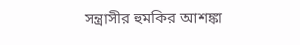সন্ত্রাসীর হুমকির আশঙ্কা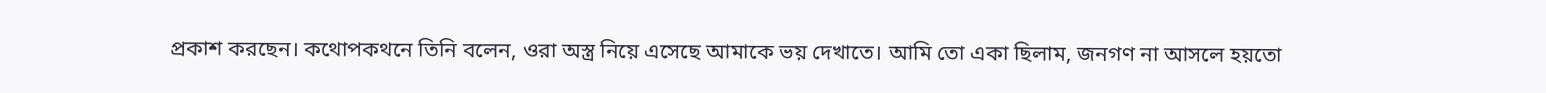প্রকাশ করছেন। কথোপকথনে তিনি বলেন, ওরা অস্ত্র নিয়ে এসেছে আমাকে ভয় দেখাতে। আমি তো একা ছিলাম, জনগণ না আসলে হয়তো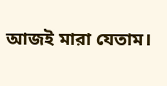আজই মারা যেতাম।